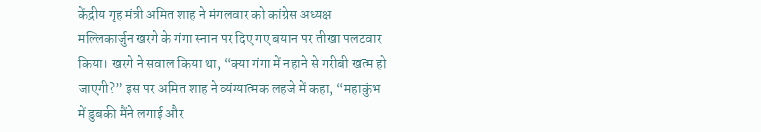केंद्रीय गृह मंत्री अमित शाह ने मंगलवार को कांग्रेस अध्यक्ष मल्लिकार्जुन खरगे के गंगा स्नान पर दिए गए बयान पर तीखा पलटवार किया। खरगे ने सवाल किया था, “क्या गंगा में नहाने से गरीबी खत्म हो जाएगी?” इस पर अमित शाह ने व्यंग्यात्मक लहजे में कहा, “महाकुंभ में डुबकी मैंने लगाई और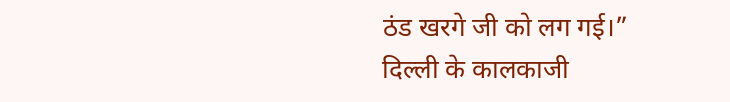ठंड खरगे जी को लग गई।”
दिल्ली के कालकाजी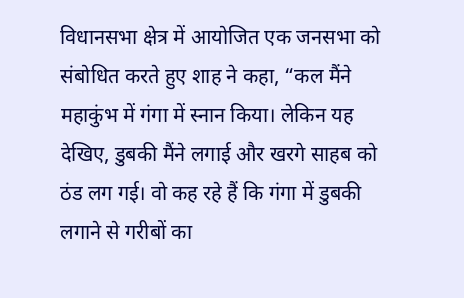विधानसभा क्षेत्र में आयोजित एक जनसभा को संबोधित करते हुए शाह ने कहा, “कल मैंने महाकुंभ में गंगा में स्नान किया। लेकिन यह देखिए, डुबकी मैंने लगाई और खरगे साहब को ठंड लग गई। वो कह रहे हैं कि गंगा में डुबकी लगाने से गरीबों का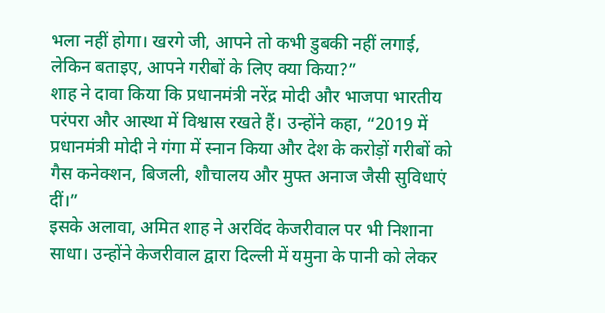भला नहीं होगा। खरगे जी, आपने तो कभी डुबकी नहीं लगाई, लेकिन बताइए, आपने गरीबों के लिए क्या किया?”
शाह ने दावा किया कि प्रधानमंत्री नरेंद्र मोदी और भाजपा भारतीय परंपरा और आस्था में विश्वास रखते हैं। उन्होंने कहा, “2019 में प्रधानमंत्री मोदी ने गंगा में स्नान किया और देश के करोड़ों गरीबों को गैस कनेक्शन, बिजली, शौचालय और मुफ्त अनाज जैसी सुविधाएं दीं।”
इसके अलावा, अमित शाह ने अरविंद केजरीवाल पर भी निशाना साधा। उन्होंने केजरीवाल द्वारा दिल्ली में यमुना के पानी को लेकर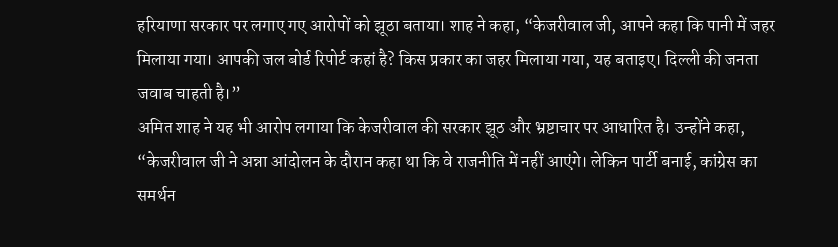हरियाणा सरकार पर लगाए गए आरोपों को झूठा बताया। शाह ने कहा, “केजरीवाल जी, आपने कहा कि पानी में जहर मिलाया गया। आपकी जल बोर्ड रिपोर्ट कहां है? किस प्रकार का जहर मिलाया गया, यह बताइए। दिल्ली की जनता जवाब चाहती है।”
अमित शाह ने यह भी आरोप लगाया कि केजरीवाल की सरकार झूठ और भ्रष्टाचार पर आधारित है। उन्होंने कहा, “केजरीवाल जी ने अन्ना आंदोलन के दौरान कहा था कि वे राजनीति में नहीं आएंगे। लेकिन पार्टी बनाई, कांग्रेस का समर्थन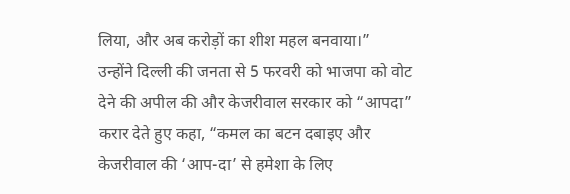लिया, और अब करोड़ों का शीश महल बनवाया।”
उन्होंने दिल्ली की जनता से 5 फरवरी को भाजपा को वोट देने की अपील की और केजरीवाल सरकार को “आपदा” करार देते हुए कहा, “कमल का बटन दबाइए और केजरीवाल की ‘आप-दा’ से हमेशा के लिए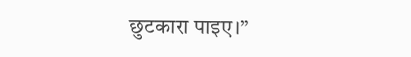छुटकारा पाइए।”